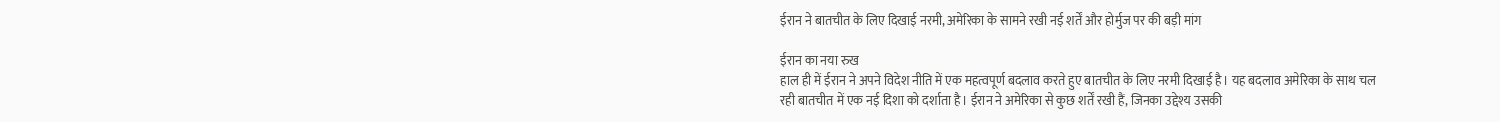ईरान ने बातचीत के लिए दिखाई नरमी, अमेरिका के सामने रखी नई शर्तें और होर्मुज पर की बड़ी मांग

ईरान का नया रुख
हाल ही में ईरान ने अपने विदेश नीति में एक महत्वपूर्ण बदलाव करते हुए बातचीत के लिए नरमी दिखाई है। यह बदलाव अमेरिका के साथ चल रही बातचीत में एक नई दिशा को दर्शाता है। ईरान ने अमेरिका से कुछ शर्तें रखी हैं, जिनका उद्देश्य उसकी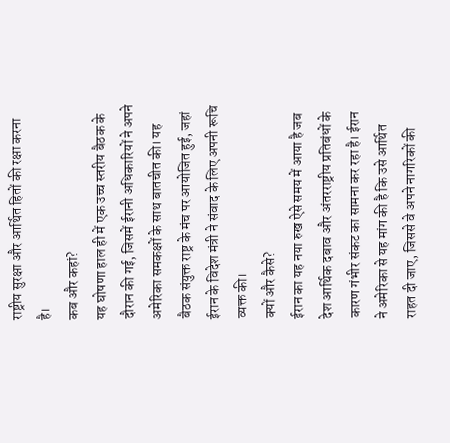राष्ट्रीय सुरक्षा और आर्थित हितों की रक्षा करना है।
कब और कहां?
यह घोषणा हाल ही में एक उच्च स्तरीय बैठक के दौरान की गई, जिसमें ईरानी अधिकारियों ने अपने अमेरिका समकक्षों के साथ बातचीत की। यह बैठक संयुक्त राष्ट्र के मंच पर आयोजित हुई, जहां ईरान के विदेश मंत्री ने संवाद के लिए अपनी रूचि व्यक्त की।
क्यों और कैसे?
ईरान का यह नया रुख ऐसे समय में आया है जब देश आर्थिक दबाव और अंतरराष्ट्रीय प्रतिबंधों के कारण गंभीर संकट का सामना कर रहा है। ईरान ने अमेरिका से यह मांग की है कि उसे आर्थित राहत दी जाए, जिससे वे अपने नागरिकों की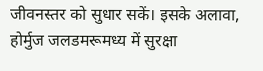जीवनस्तर को सुधार सकें। इसके अलावा, होर्मुज जलडमरूमध्य में सुरक्षा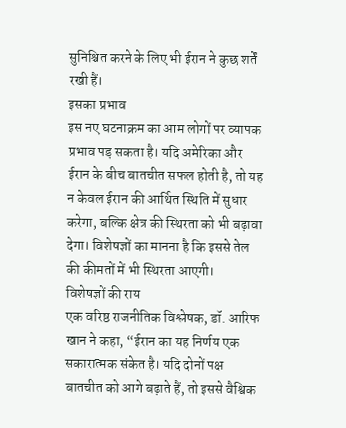सुनिश्चित करने के लिए भी ईरान ने कुछ शर्तें रखी हैं।
इसका प्रभाव
इस नए घटनाक्रम का आम लोगों पर व्यापक प्रभाव पड़ सकता है। यदि अमेरिका और ईरान के बीच बातचीत सफल होती है, तो यह न केवल ईरान की आर्थित स्थिति में सुधार करेगा, बल्कि क्षेत्र की स्थिरता को भी बढ़ावा देगा। विशेषज्ञों का मानना है कि इससे तेल की कीमतों में भी स्थिरता आएगी।
विशेषज्ञों की राय
एक वरिष्ठ राजनीतिक विश्लेषक, डॉ. आरिफ खान ने कहा, “ईरान का यह निर्णय एक सकारात्मक संकेत है। यदि दोनों पक्ष बातचीत को आगे बढ़ाते हैं, तो इससे वैश्विक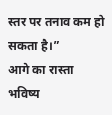स्तर पर तनाव कम हो सकता है।”
आगे का रास्ता
भविष्य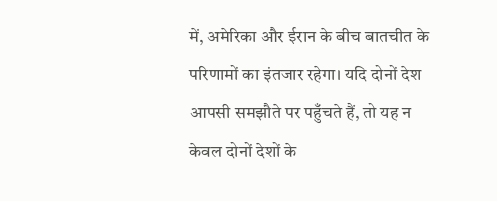में, अमेरिका और ईरान के बीच बातचीत के परिणामों का इंतजार रहेगा। यदि दोनों देश आपसी समझौते पर पहुँचते हैं, तो यह न केवल दोनों देशों के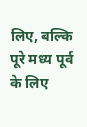लिए, बल्कि पूरे मध्य पूर्व के लिए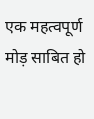एक महत्वपूर्ण मोड़ साबित हो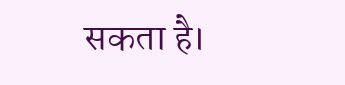सकता है।